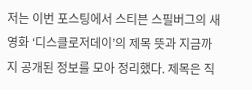저는 이번 포스팅에서 스티븐 스필버그의 새 영화 ‘디스클로저데이’의 제목 뜻과 지금까지 공개된 정보를 모아 정리했다. 제목은 직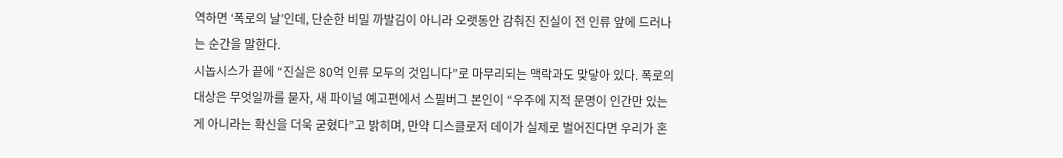역하면 ‘폭로의 날’인데, 단순한 비밀 까발김이 아니라 오랫동안 감춰진 진실이 전 인류 앞에 드러나는 순간을 말한다.
시놉시스가 끝에 “진실은 80억 인류 모두의 것입니다”로 마무리되는 맥락과도 맞닿아 있다. 폭로의 대상은 무엇일까를 묻자, 새 파이널 예고편에서 스필버그 본인이 “우주에 지적 문명이 인간만 있는 게 아니라는 확신을 더욱 굳혔다”고 밝히며, 만약 디스클로저 데이가 실제로 벌어진다면 우리가 혼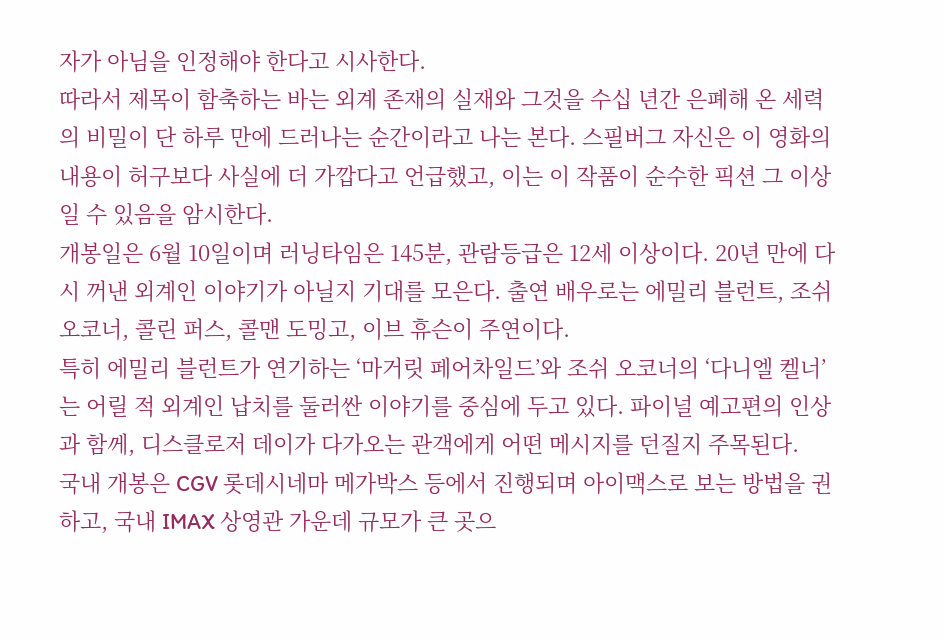자가 아님을 인정해야 한다고 시사한다.
따라서 제목이 함축하는 바는 외계 존재의 실재와 그것을 수십 년간 은폐해 온 세력의 비밀이 단 하루 만에 드러나는 순간이라고 나는 본다. 스필버그 자신은 이 영화의 내용이 허구보다 사실에 더 가깝다고 언급했고, 이는 이 작품이 순수한 픽션 그 이상일 수 있음을 암시한다.
개봉일은 6월 10일이며 러닝타임은 145분, 관람등급은 12세 이상이다. 20년 만에 다시 꺼낸 외계인 이야기가 아닐지 기대를 모은다. 출연 배우로는 에밀리 블런트, 조쉬 오코너, 콜린 퍼스, 콜맨 도밍고, 이브 휴슨이 주연이다.
특히 에밀리 블런트가 연기하는 ‘마거릿 페어차일드’와 조쉬 오코너의 ‘다니엘 켈너’는 어릴 적 외계인 납치를 둘러싼 이야기를 중심에 두고 있다. 파이널 예고편의 인상과 함께, 디스클로저 데이가 다가오는 관객에게 어떤 메시지를 던질지 주목된다.
국내 개봉은 CGV 롯데시네마 메가박스 등에서 진행되며 아이맥스로 보는 방법을 권하고, 국내 IMAX 상영관 가운데 규모가 큰 곳으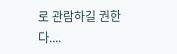로 관람하길 권한다....